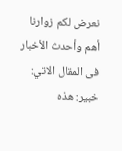نعرض لكم زوارنا أهم وأحدث الأخبار فى المقال الاتي:
خبير: هذه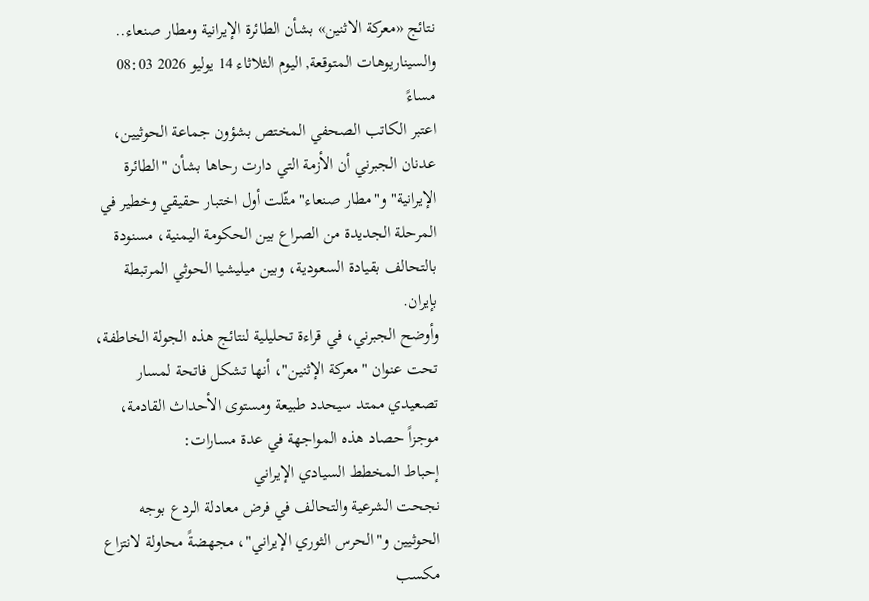نتائج «معركة الاثنين» بشأن الطائرة الإيرانية ومطار صنعاء.. والسيناريوهات المتوقعة, اليوم الثلاثاء 14 يوليو 2026 08:03 مساءً
اعتبر الكاتب الصحفي المختص بشؤون جماعة الحوثيين، عدنان الجبرني أن الأزمة التي دارت رحاها بشأن "الطائرة الإيرانية" و"مطار صنعاء" مثّلت أول اختبار حقيقي وخطير في المرحلة الجديدة من الصراع بين الحكومة اليمنية، مسنودة بالتحالف بقيادة السعودية، وبين ميليشيا الحوثي المرتبطة بإيران.
وأوضح الجبرني، في قراءة تحليلية لنتائج هذه الجولة الخاطفة، تحت عنوان "معركة الإثنين"، أنها تشكل فاتحة لمسار تصعيدي ممتد سيحدد طبيعة ومستوى الأحداث القادمة، موجزاً حصاد هذه المواجهة في عدة مسارات:
إحباط المخطط السيادي الإيراني
نجحت الشرعية والتحالف في فرض معادلة الردع بوجه الحوثيين و"الحرس الثوري الإيراني"، مجهضةً محاولة لانتزاع مكسب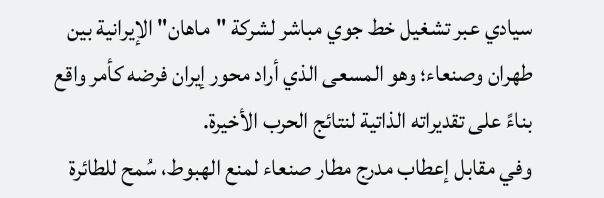سيادي عبر تشغيل خط جوي مباشر لشركة "ماهان" الإيرانية بين طهران وصنعاء؛ وهو المسعى الذي أراد محور إيران فرضه كأمر واقع بناءً على تقديراته الذاتية لنتائج الحرب الأخيرة.
وفي مقابل إعطاب مدرج مطار صنعاء لمنع الهبوط، سُمح للطائرة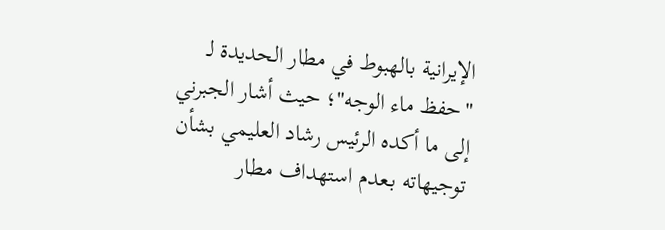الإيرانية بالهبوط في مطار الحديدة لـ "حفظ ماء الوجه"؛ حيث أشار الجبرني إلى ما أكده الرئيس رشاد العليمي بشأن توجيهاته بـعدم استهداف مطار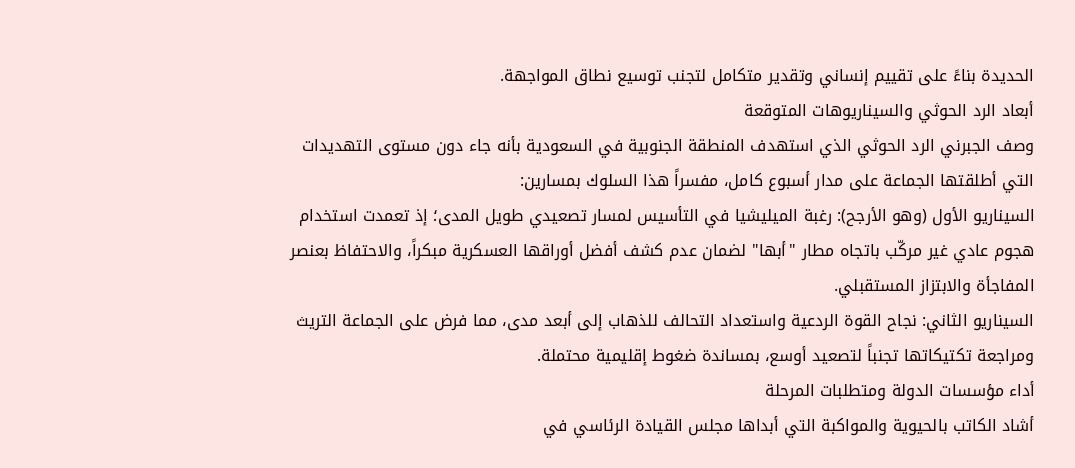الحديدة بناءً على تقييم إنساني وتقدير متكامل لتجنب توسيع نطاق المواجهة.
أبعاد الرد الحوثي والسيناريوهات المتوقعة
وصف الجبرني الرد الحوثي الذي استهدف المنطقة الجنوبية في السعودية بأنه جاء دون مستوى التهديدات التي أطلقتها الجماعة على مدار أسبوع كامل، مفسراً هذا السلوك بمسارين:
السيناريو الأول (وهو الأرجح): رغبة الميليشيا في التأسيس لمسار تصعيدي طويل المدى؛ إذ تعمدت استخدام هجوم عادي غير مركّب باتجاه مطار "أبها" لضمان عدم كشف أفضل أوراقها العسكرية مبكراً، والاحتفاظ بعنصر المفاجأة والابتزاز المستقبلي.
السيناريو الثاني: نجاح القوة الردعية واستعداد التحالف للذهاب إلى أبعد مدى، مما فرض على الجماعة التريث ومراجعة تكتيكاتها تجنباً لتصعيد أوسع، بمساندة ضغوط إقليمية محتملة.
أداء مؤسسات الدولة ومتطلبات المرحلة
أشاد الكاتب بالحيوية والمواكبة التي أبداها مجلس القيادة الرئاسي في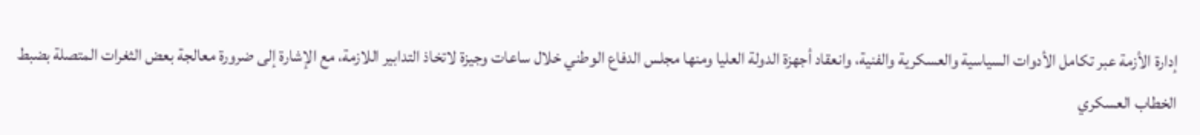إدارة الأزمة عبر تكامل الأدوات السياسية والعسكرية والفنية، وانعقاد أجهزة الدولة العليا ومنها مجلس الدفاع الوطني خلال ساعات وجيزة لاتخاذ التدابير اللازمة، مع الإشارة إلى ضرورة معالجة بعض الثغرات المتصلة بضبط الخطاب العسكري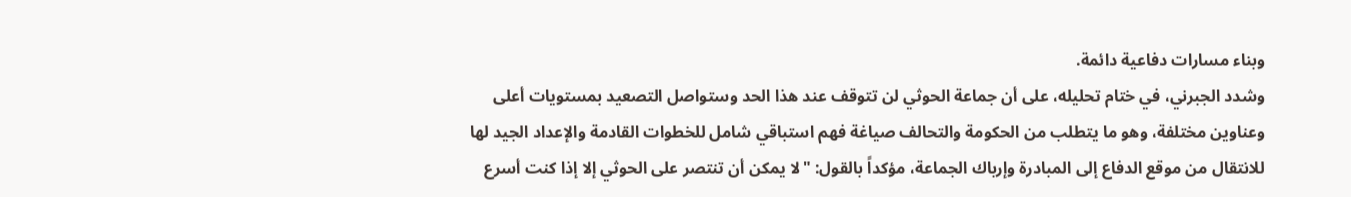وبناء مسارات دفاعية دائمة.
وشدد الجبرني، في ختام تحليله، على أن جماعة الحوثي لن تتوقف عند هذا الحد وستواصل التصعيد بمستويات أعلى وعناوين مختلفة، وهو ما يتطلب من الحكومة والتحالف صياغة فهم استباقي شامل للخطوات القادمة والإعداد الجيد لها للانتقال من موقع الدفاع إلى المبادرة وإرباك الجماعة، مؤكداً بالقول: "لا يمكن أن تنتصر على الحوثي إلا إذا كنت أسرع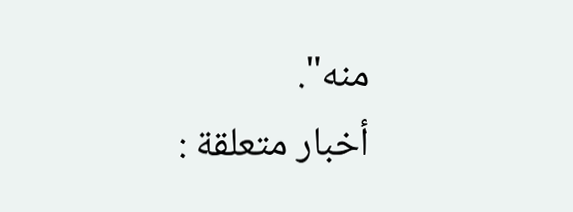منه".
أخبار متعلقة :